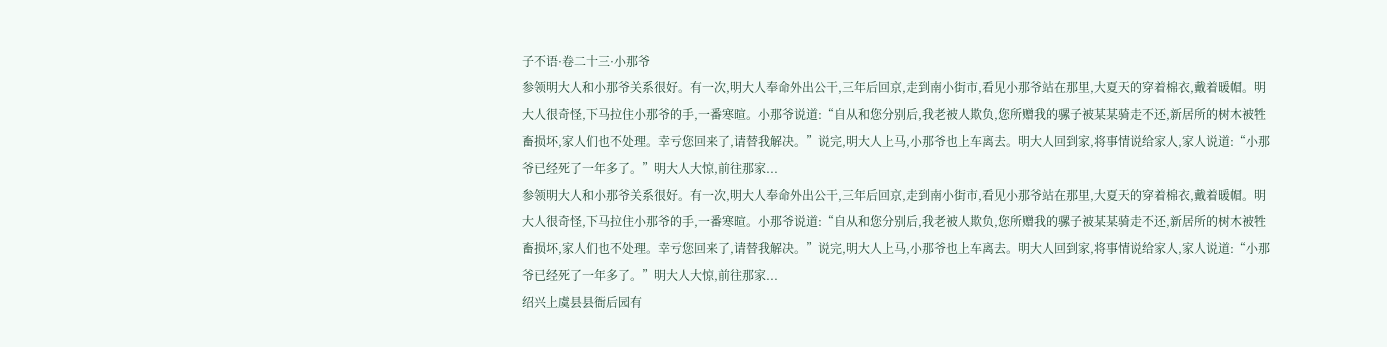子不语·卷二十三·小那爷
参领明大人和小那爷关系很好。有一次,明大人奉命外出公干,三年后回京,走到南小街市,看见小那爷站在那里,大夏天的穿着棉衣,戴着暖帽。明大人很奇怪,下马拉住小那爷的手,一番寒暄。小那爷说道:“自从和您分别后,我老被人欺负,您所赠我的骡子被某某骑走不还,新居所的树木被牲畜损坏,家人们也不处理。幸亏您回来了,请替我解决。”说完,明大人上马,小那爷也上车离去。明大人回到家,将事情说给家人,家人说道:“小那爷已经死了一年多了。”明大人大惊,前往那家...
参领明大人和小那爷关系很好。有一次,明大人奉命外出公干,三年后回京,走到南小街市,看见小那爷站在那里,大夏天的穿着棉衣,戴着暖帽。明大人很奇怪,下马拉住小那爷的手,一番寒暄。小那爷说道:“自从和您分别后,我老被人欺负,您所赠我的骡子被某某骑走不还,新居所的树木被牲畜损坏,家人们也不处理。幸亏您回来了,请替我解决。”说完,明大人上马,小那爷也上车离去。明大人回到家,将事情说给家人,家人说道:“小那爷已经死了一年多了。”明大人大惊,前往那家...
绍兴上虞县县衙后园有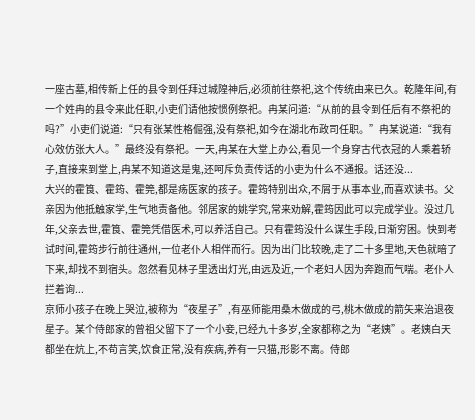一座古墓,相传新上任的县令到任拜过城隍神后,必须前往祭祀,这个传统由来已久。乾隆年间,有一个姓冉的县令来此任职,小吏们请他按惯例祭祀。冉某问道:“从前的县令到任后有不祭祀的吗?”小吏们说道:“只有张某性格倔强,没有祭祀,如今在湖北布政司任职。”冉某说道:“我有心效仿张大人。”最终没有祭祀。一天,冉某在大堂上办公,看见一个身穿古代衣冠的人乘着轿子,直接来到堂上,冉某不知道这是鬼,还呵斥负责传话的小吏为什么不通报。话还没...
大兴的霍筤、霍筠、霍筦,都是疡医家的孩子。霍筠特别出众,不屑于从事本业,而喜欢读书。父亲因为他抵触家学,生气地责备他。邻居家的姚学究,常来劝解,霍筠因此可以完成学业。没过几年,父亲去世,霍筤、霍筦凭借医术,可以养活自己。只有霍筠没什么谋生手段,日渐穷困。快到考试时间,霍筠步行前往通州,一位老仆人相伴而行。因为出门比较晚,走了二十多里地,天色就暗了下来,却找不到宿头。忽然看见林子里透出灯光,由远及近,一个老妇人因为奔跑而气喘。老仆人拦着询...
京师小孩子在晚上哭泣,被称为“夜星子”,有巫师能用桑木做成的弓,桃木做成的箭矢来治退夜星子。某个侍郎家的曾祖父留下了一个小妾,已经九十多岁,全家都称之为“老姨”。老姨白天都坐在炕上,不苟言笑,饮食正常,没有疾病,养有一只猫,形影不离。侍郎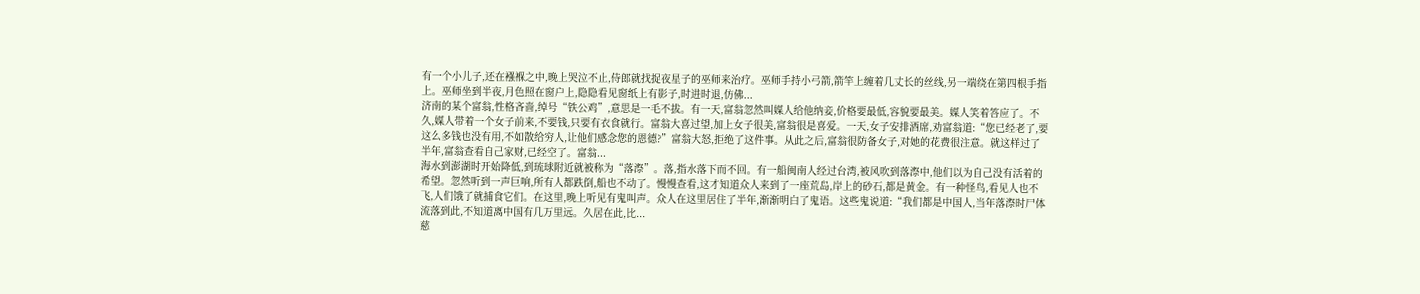有一个小儿子,还在襁褓之中,晚上哭泣不止,侍郎就找捉夜星子的巫师来治疗。巫师手持小弓箭,箭竿上缠着几丈长的丝线,另一端绕在第四根手指上。巫师坐到半夜,月色照在窗户上,隐隐看见窗纸上有影子,时进时退,仿佛...
济南的某个富翁,性格吝啬,绰号“铁公鸡”,意思是一毛不拔。有一天,富翁忽然叫媒人给他纳妾,价格要最低,容貌要最美。媒人笑着答应了。不久,媒人带着一个女子前来,不要钱,只要有衣食就行。富翁大喜过望,加上女子很美,富翁很是喜爱。一天,女子安排酒席,劝富翁道:“您已经老了,要这么多钱也没有用,不如散给穷人,让他们感念您的恩德?”富翁大怒,拒绝了这件事。从此之后,富翁很防备女子,对她的花费很注意。就这样过了半年,富翁查看自己家财,已经空了。富翁...
海水到澎湖时开始降低,到琉球附近就被称为“落漈”。落,指水落下而不回。有一船闽南人经过台湾,被风吹到落漈中,他们以为自己没有活着的希望。忽然听到一声巨响,所有人都跌倒,船也不动了。慢慢查看,这才知道众人来到了一座荒岛,岸上的砂石,都是黄金。有一种怪鸟,看见人也不飞,人们饿了就捕食它们。在这里,晚上听见有鬼叫声。众人在这里居住了半年,渐渐明白了鬼语。这些鬼说道:“我们都是中国人,当年落漈时尸体流落到此,不知道离中国有几万里远。久居在此,比...
慈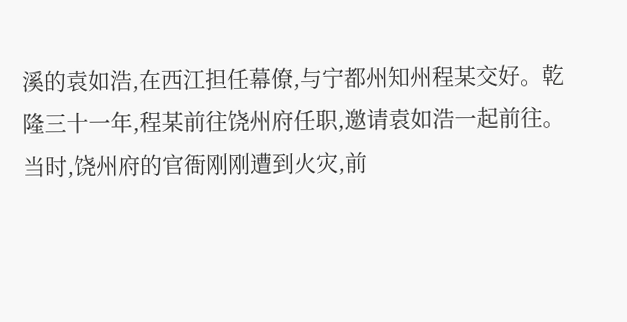溪的袁如浩,在西江担任幕僚,与宁都州知州程某交好。乾隆三十一年,程某前往饶州府任职,邀请袁如浩一起前往。当时,饶州府的官衙刚刚遭到火灾,前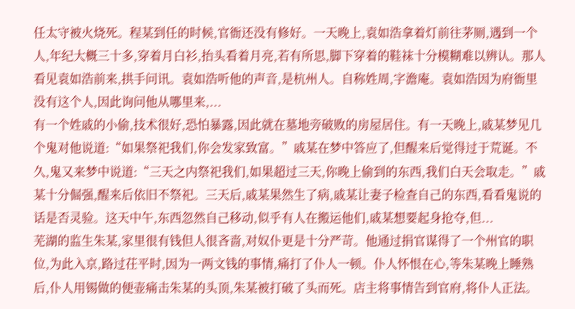任太守被火烧死。程某到任的时候,官衙还没有修好。一天晚上,袁如浩拿着灯前往茅厕,遇到一个人,年纪大概三十多,穿着月白衫,抬头看着月亮,若有所思,脚下穿着的鞋袜十分模糊难以辨认。那人看见袁如浩前来,拱手问讯。袁如浩听他的声音,是杭州人。自称姓周,字澹庵。袁如浩因为府衙里没有这个人,因此询问他从哪里来,...
有一个姓戚的小偷,技术很好,恐怕暴露,因此就在墓地旁破败的房屋居住。有一天晚上,戚某梦见几个鬼对他说道:“如果祭祀我们,你会发家致富。”戚某在梦中答应了,但醒来后觉得过于荒诞。不久,鬼又来梦中说道:“三天之内祭祀我们,如果超过三天,你晚上偷到的东西,我们白天会取走。”戚某十分倔强,醒来后依旧不祭祀。三天后,戚某果然生了病,戚某让妻子检查自己的东西,看看鬼说的话是否灵验。这天中午,东西忽然自己移动,似乎有人在搬运他们,戚某想要起身抢夺,但...
芜湖的监生朱某,家里很有钱但人很吝啬,对奴仆更是十分严苛。他通过捐官谋得了一个州官的职位,为此入京,路过茌平时,因为一两文钱的事情,痛打了仆人一顿。仆人怀恨在心,等朱某晚上睡熟后,仆人用锡做的便壶痛击朱某的头顶,朱某被打破了头而死。店主将事情告到官府,将仆人正法。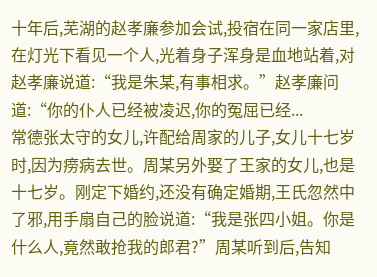十年后,芜湖的赵孝廉参加会试,投宿在同一家店里,在灯光下看见一个人,光着身子浑身是血地站着,对赵孝廉说道:“我是朱某,有事相求。”赵孝廉问道:“你的仆人已经被凌迟,你的冤屈已经...
常德张太守的女儿,许配给周家的儿子,女儿十七岁时,因为痨病去世。周某另外娶了王家的女儿,也是十七岁。刚定下婚约,还没有确定婚期,王氏忽然中了邪,用手扇自己的脸说道:“我是张四小姐。你是什么人,竟然敢抢我的郎君?”周某听到后,告知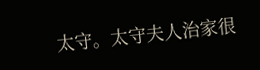太守。太守夫人治家很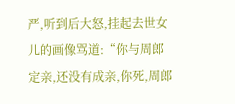严,听到后大怒,挂起去世女儿的画像骂道:“你与周郎定亲,还没有成亲,你死,周郎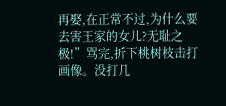再娶,在正常不过,为什么要去害王家的女儿?无耻之极!”骂完,折下桃树枝击打画像。没打几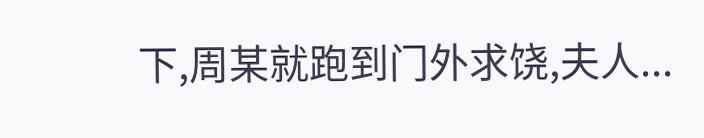下,周某就跑到门外求饶,夫人...